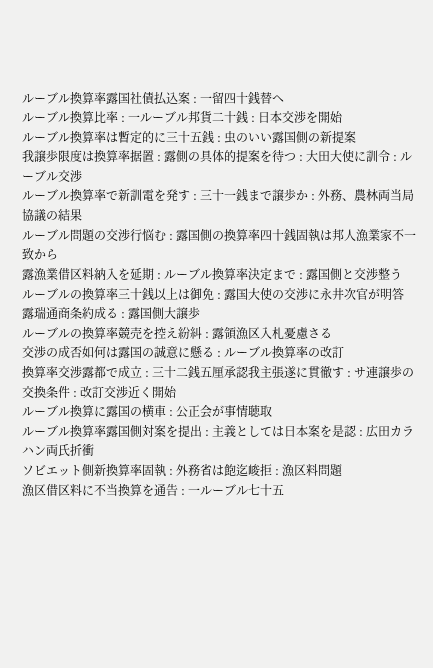ルーブル換算率露国社債払込案 : 一留四十銭替へ
ルーブル換算比率 : 一ルーブル邦貨二十銭 : 日本交渉を開始
ルーブル換算率は暫定的に三十五銭 : 虫のいい露国側の新提案
我譲歩限度は換算率据置 : 露側の具体的提案を待つ : 大田大使に訓令 : ルーブル交渉
ルーブル換算率で新訓電を発す : 三十一銭まで譲歩か : 外務、農林両当局協議の結果
ルーブル問題の交渉行悩む : 露国側の換算率四十銭固執は邦人漁業家不一致から
露漁業借区料納入を延期 : ルーブル換算率決定まで : 露国側と交渉整う
ルーブルの換算率三十銭以上は御免 : 露国大使の交渉に永井次官が明答
露瑞通商条約成る : 露国側大譲歩
ルーブルの換算率競売を控え紛糾 : 露領漁区入札憂慮さる
交渉の成否如何は露国の誠意に懸る : ルーブル換算率の改訂
換算率交渉露都で成立 : 三十二銭五厘承認我主張遂に貫徹す : サ連譲歩の交換条件 : 改訂交渉近く開始
ルーブル換算に露国の横車 : 公正会が事情聴取
ルーブル換算率露国側対案を提出 : 主義としては日本案を是認 : 広田カラハン両氏折衝
ソビエット側新換算率固執 : 外務省は飽迄峻拒 : 漁区料問題
漁区借区料に不当換算を通告 : 一ルーブル七十五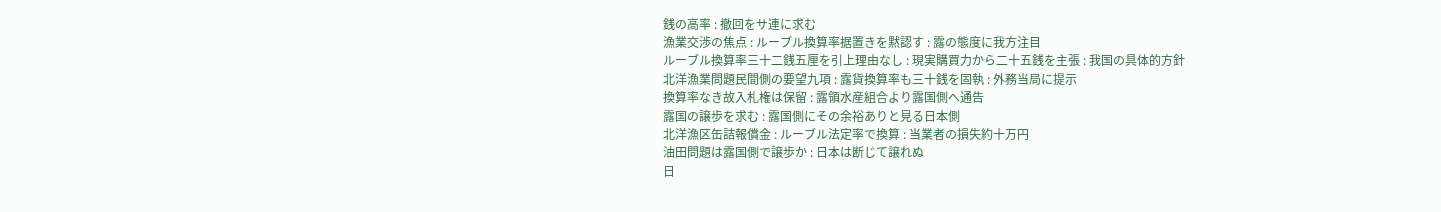銭の高率 : 撤回をサ連に求む
漁業交渉の焦点 : ルーブル換算率据置きを黙認す : 露の態度に我方注目
ルーブル換算率三十二銭五厘を引上理由なし : 現実購買力から二十五銭を主張 : 我国の具体的方針
北洋漁業問題民間側の要望九項 : 露貨換算率も三十銭を固執 : 外務当局に提示
換算率なき故入札権は保留 : 露領水産組合より露国側へ通告
露国の譲歩を求む : 露国側にその余裕ありと見る日本側
北洋漁区缶詰報償金 : ルーブル法定率で換算 : 当業者の損失約十万円
油田問題は露国側で譲歩か : 日本は断じて譲れぬ
日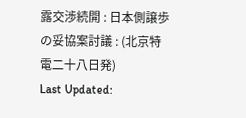露交渉続開 : 日本側譲歩の妥協案討議 : (北京特電二十八日発)
Last Updated: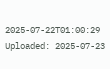2025-07-22T01:00:29
Uploaded: 2025-07-23